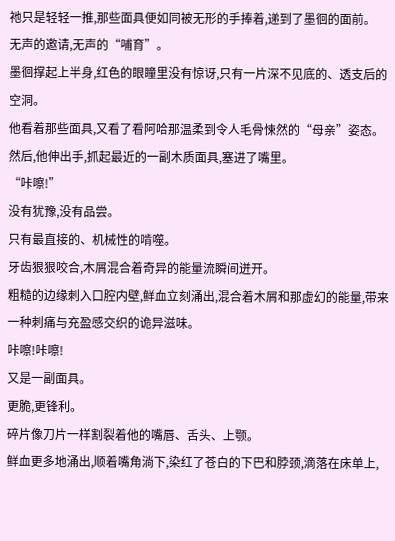祂只是轻轻一推,那些面具便如同被无形的手捧着,递到了墨徊的面前。
无声的邀请,无声的“哺育”。
墨徊撑起上半身,红色的眼瞳里没有惊讶,只有一片深不见底的、透支后的空洞。
他看着那些面具,又看了看阿哈那温柔到令人毛骨悚然的“母亲”姿态。
然后,他伸出手,抓起最近的一副木质面具,塞进了嘴里。
“咔嚓!”
没有犹豫,没有品尝。
只有最直接的、机械性的啃噬。
牙齿狠狠咬合,木屑混合着奇异的能量流瞬间迸开。
粗糙的边缘刺入口腔内壁,鲜血立刻涌出,混合着木屑和那虚幻的能量,带来一种刺痛与充盈感交织的诡异滋味。
咔嚓!咔嚓!
又是一副面具。
更脆,更锋利。
碎片像刀片一样割裂着他的嘴唇、舌头、上颚。
鲜血更多地涌出,顺着嘴角淌下,染红了苍白的下巴和脖颈,滴落在床单上,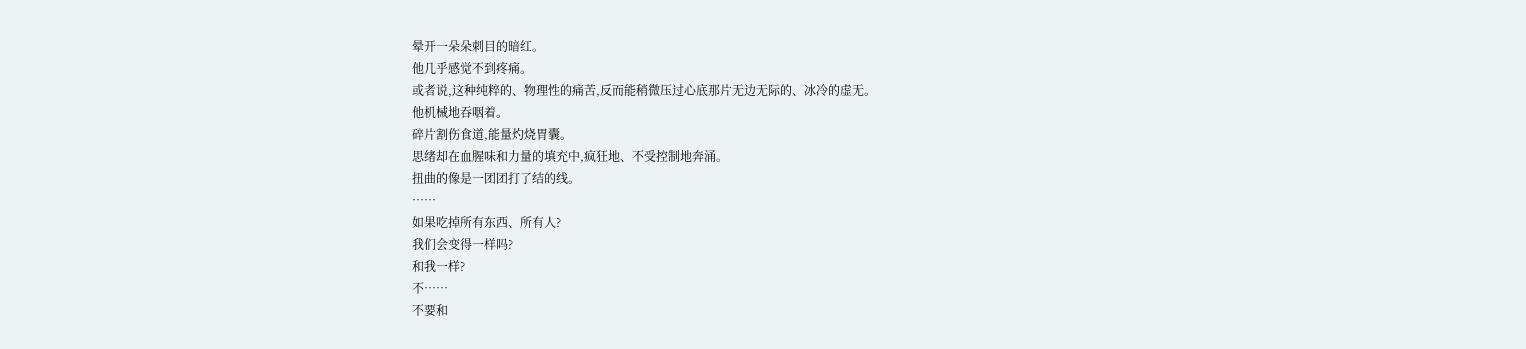晕开一朵朵刺目的暗红。
他几乎感觉不到疼痛。
或者说,这种纯粹的、物理性的痛苦,反而能稍微压过心底那片无边无际的、冰冷的虚无。
他机械地吞咽着。
碎片割伤食道,能量灼烧胃囊。
思绪却在血腥味和力量的填充中,疯狂地、不受控制地奔涌。
扭曲的像是一团团打了结的线。
……
如果吃掉所有东西、所有人?
我们会变得一样吗?
和我一样?
不……
不要和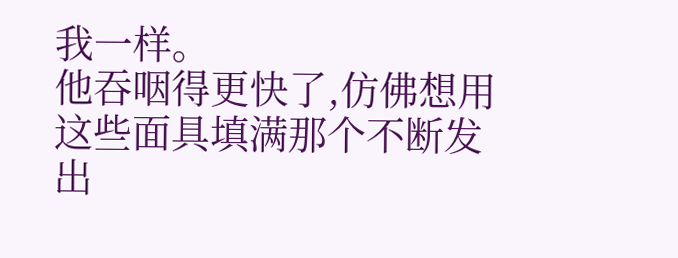我一样。
他吞咽得更快了,仿佛想用这些面具填满那个不断发出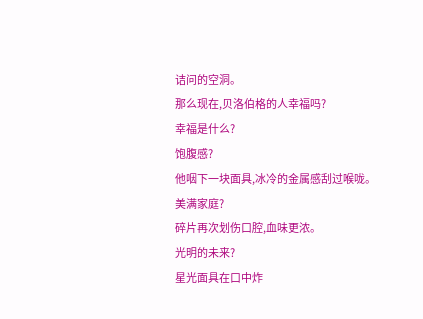诘问的空洞。
那么现在,贝洛伯格的人幸福吗?
幸福是什么?
饱腹感?
他咽下一块面具,冰冷的金属感刮过喉咙。
美满家庭?
碎片再次划伤口腔,血味更浓。
光明的未来?
星光面具在口中炸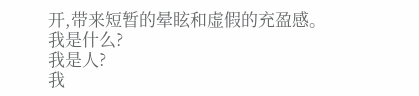开,带来短暂的晕眩和虚假的充盈感。
我是什么?
我是人?
我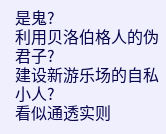是鬼?
利用贝洛伯格人的伪君子?
建设新游乐场的自私小人?
看似通透实则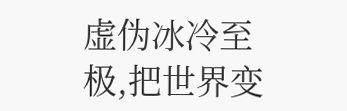虚伪冰冷至极,把世界变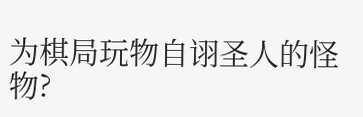为棋局玩物自诩圣人的怪物?